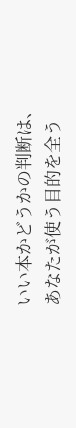いい本かどうかの判断は、あなたが使う目的を全う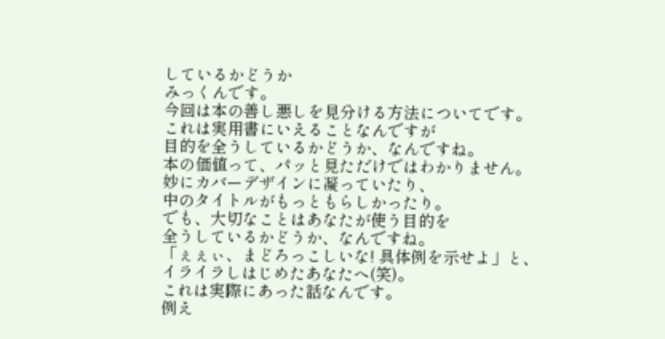しているかどうか
みっくんです。
今回は本の善し悪しを見分ける方法についてです。
これは実用書にいえることなんですが
目的を全うしているかどうか、なんですね。
本の価値って、パッと見ただけではわかりません。
妙にカバーデザインに凝っていたり、
中のタイトルがもっともらしかったり。
でも、大切なことはあなたが使う目的を
全うしているかどうか、なんですね。
「ぇぇぃ、まどろっこしいな! 具体例を示せよ」と、
イライラしはじめたあなたへ(笑)。
これは実際にあった話なんです。
例え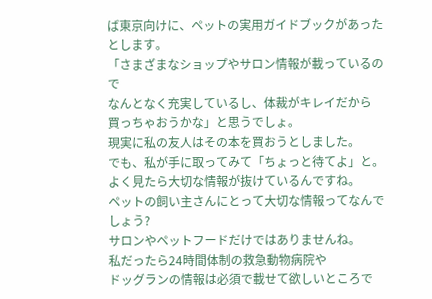ば東京向けに、ペットの実用ガイドブックがあったとします。
「さまざまなショップやサロン情報が載っているので
なんとなく充実しているし、体裁がキレイだから
買っちゃおうかな」と思うでしょ。
現実に私の友人はその本を買おうとしました。
でも、私が手に取ってみて「ちょっと待てよ」と。
よく見たら大切な情報が抜けているんですね。
ペットの飼い主さんにとって大切な情報ってなんでしょう?
サロンやペットフードだけではありませんね。
私だったら24時間体制の救急動物病院や
ドッグランの情報は必須で載せて欲しいところで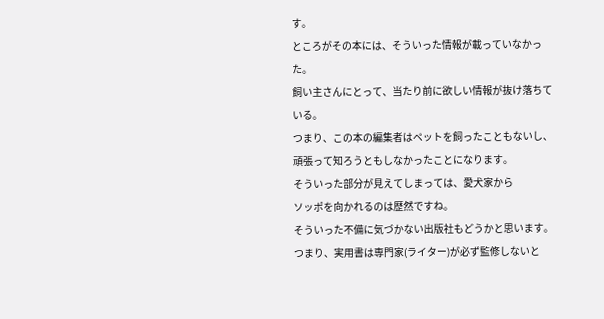す。
ところがその本には、そういった情報が載っていなかった。
飼い主さんにとって、当たり前に欲しい情報が抜け落ちている。
つまり、この本の編集者はペットを飼ったこともないし、
頑張って知ろうともしなかったことになります。
そういった部分が見えてしまっては、愛犬家から
ソッポを向かれるのは歴然ですね。
そういった不備に気づかない出版社もどうかと思います。
つまり、実用書は専門家(ライター)が必ず監修しないと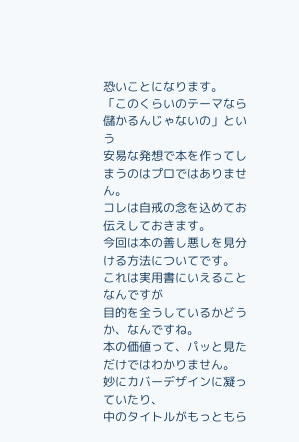恐いことになります。
「このくらいのテーマなら儲かるんじゃないの」という
安易な発想で本を作ってしまうのはプロではありません。
コレは自戒の念を込めてお伝えしておきます。
今回は本の善し悪しを見分ける方法についてです。
これは実用書にいえることなんですが
目的を全うしているかどうか、なんですね。
本の価値って、パッと見ただけではわかりません。
妙にカバーデザインに凝っていたり、
中のタイトルがもっともら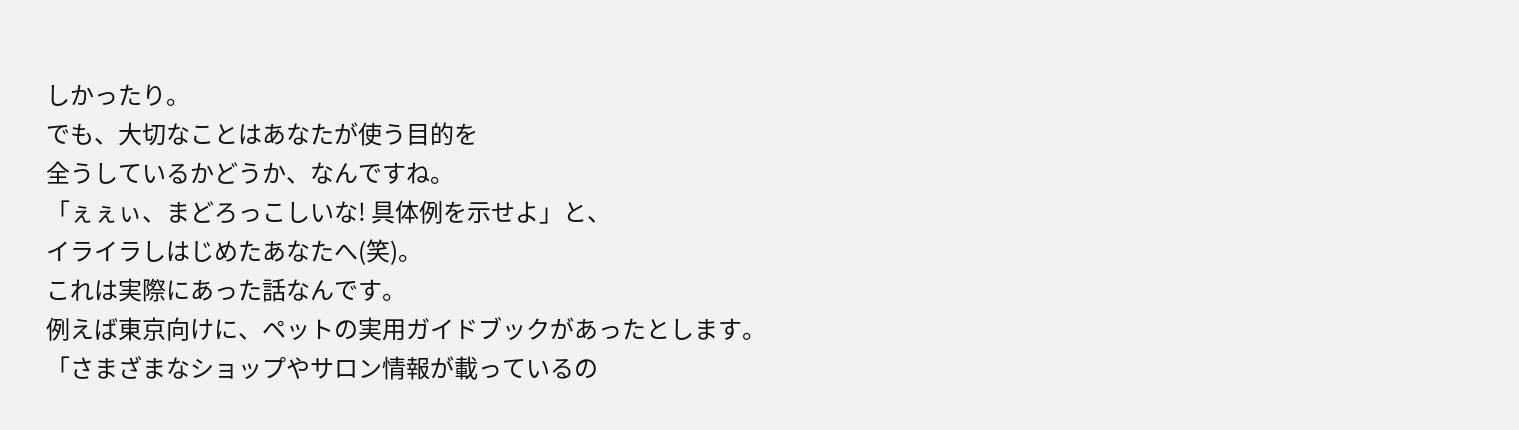しかったり。
でも、大切なことはあなたが使う目的を
全うしているかどうか、なんですね。
「ぇぇぃ、まどろっこしいな! 具体例を示せよ」と、
イライラしはじめたあなたへ(笑)。
これは実際にあった話なんです。
例えば東京向けに、ペットの実用ガイドブックがあったとします。
「さまざまなショップやサロン情報が載っているの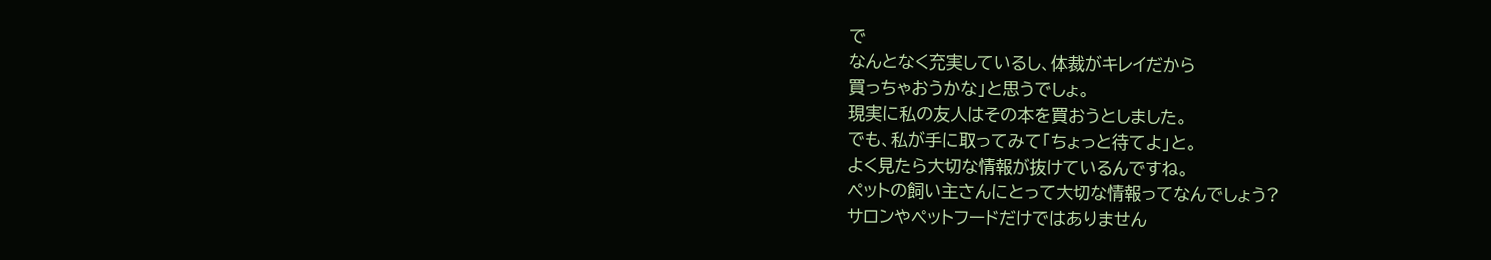で
なんとなく充実しているし、体裁がキレイだから
買っちゃおうかな」と思うでしょ。
現実に私の友人はその本を買おうとしました。
でも、私が手に取ってみて「ちょっと待てよ」と。
よく見たら大切な情報が抜けているんですね。
ペットの飼い主さんにとって大切な情報ってなんでしょう?
サロンやペットフードだけではありません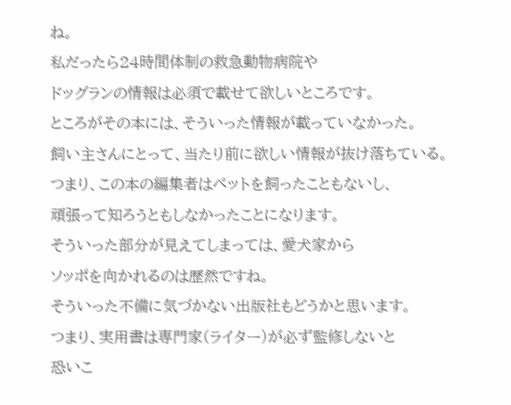ね。
私だったら24時間体制の救急動物病院や
ドッグランの情報は必須で載せて欲しいところです。
ところがその本には、そういった情報が載っていなかった。
飼い主さんにとって、当たり前に欲しい情報が抜け落ちている。
つまり、この本の編集者はペットを飼ったこともないし、
頑張って知ろうともしなかったことになります。
そういった部分が見えてしまっては、愛犬家から
ソッポを向かれるのは歴然ですね。
そういった不備に気づかない出版社もどうかと思います。
つまり、実用書は専門家(ライター)が必ず監修しないと
恐いこ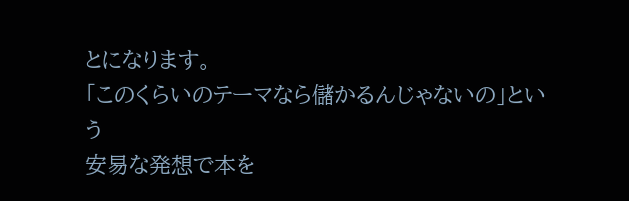とになります。
「このくらいのテーマなら儲かるんじゃないの」という
安易な発想で本を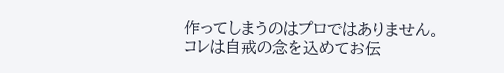作ってしまうのはプロではありません。
コレは自戒の念を込めてお伝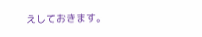えしておきます。